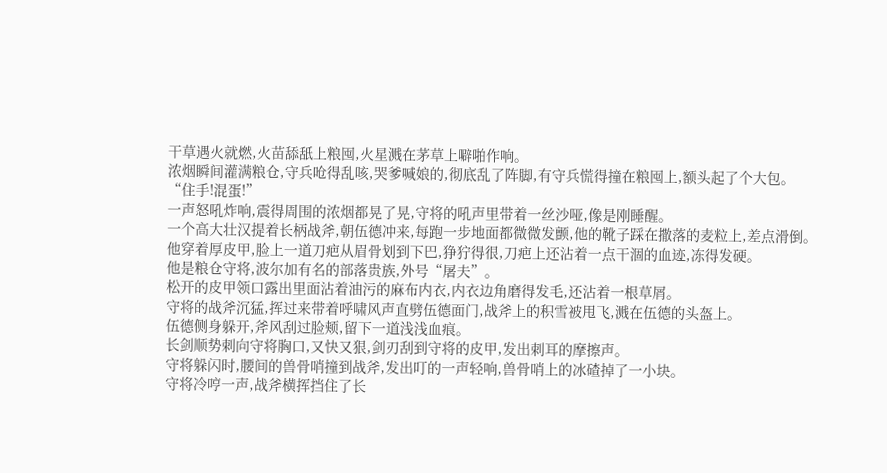干草遇火就燃,火苗舔舐上粮囤,火星溅在茅草上噼啪作响。
浓烟瞬间灌满粮仓,守兵呛得乱咳,哭爹喊娘的,彻底乱了阵脚,有守兵慌得撞在粮囤上,额头起了个大包。
“住手!混蛋!”
一声怒吼炸响,震得周围的浓烟都晃了晃,守将的吼声里带着一丝沙哑,像是刚睡醒。
一个高大壮汉提着长柄战斧,朝伍德冲来,每跑一步地面都微微发颤,他的靴子踩在撒落的麦粒上,差点滑倒。
他穿着厚皮甲,脸上一道刀疤从眉骨划到下巴,狰狞得很,刀疤上还沾着一点干涸的血迹,冻得发硬。
他是粮仓守将,波尔加有名的部落贵族,外号“屠夫”。
松开的皮甲领口露出里面沾着油污的麻布内衣,内衣边角磨得发毛,还沾着一根草屑。
守将的战斧沉猛,挥过来带着呼啸风声直劈伍德面门,战斧上的积雪被甩飞,溅在伍德的头盔上。
伍德侧身躲开,斧风刮过脸颊,留下一道浅浅血痕。
长剑顺势刺向守将胸口,又快又狠,剑刃刮到守将的皮甲,发出刺耳的摩擦声。
守将躲闪时,腰间的兽骨哨撞到战斧,发出叮的一声轻响,兽骨哨上的冰碴掉了一小块。
守将冷哼一声,战斧横挥挡住了长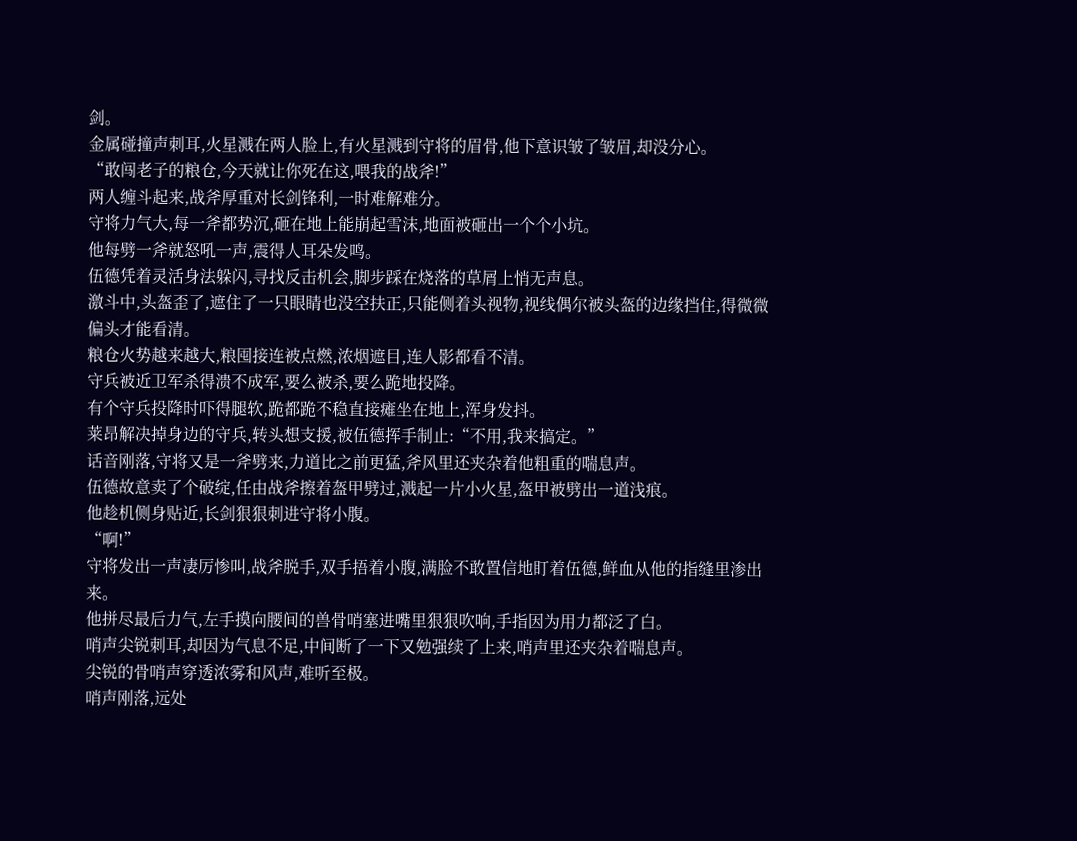剑。
金属碰撞声刺耳,火星溅在两人脸上,有火星溅到守将的眉骨,他下意识皱了皱眉,却没分心。
“敢闯老子的粮仓,今天就让你死在这,喂我的战斧!”
两人缠斗起来,战斧厚重对长剑锋利,一时难解难分。
守将力气大,每一斧都势沉,砸在地上能崩起雪沫,地面被砸出一个个小坑。
他每劈一斧就怒吼一声,震得人耳朵发鸣。
伍德凭着灵活身法躲闪,寻找反击机会,脚步踩在烧落的草屑上悄无声息。
激斗中,头盔歪了,遮住了一只眼睛也没空扶正,只能侧着头视物,视线偶尔被头盔的边缘挡住,得微微偏头才能看清。
粮仓火势越来越大,粮囤接连被点燃,浓烟遮目,连人影都看不清。
守兵被近卫军杀得溃不成军,要么被杀,要么跪地投降。
有个守兵投降时吓得腿软,跪都跪不稳直接瘫坐在地上,浑身发抖。
莱昂解决掉身边的守兵,转头想支援,被伍德挥手制止:“不用,我来搞定。”
话音刚落,守将又是一斧劈来,力道比之前更猛,斧风里还夹杂着他粗重的喘息声。
伍德故意卖了个破绽,任由战斧擦着盔甲劈过,溅起一片小火星,盔甲被劈出一道浅痕。
他趁机侧身贴近,长剑狠狠刺进守将小腹。
“啊!”
守将发出一声凄厉惨叫,战斧脱手,双手捂着小腹,满脸不敢置信地盯着伍德,鲜血从他的指缝里渗出来。
他拼尽最后力气,左手摸向腰间的兽骨哨塞进嘴里狠狠吹响,手指因为用力都泛了白。
哨声尖锐刺耳,却因为气息不足,中间断了一下又勉强续了上来,哨声里还夹杂着喘息声。
尖锐的骨哨声穿透浓雾和风声,难听至极。
哨声刚落,远处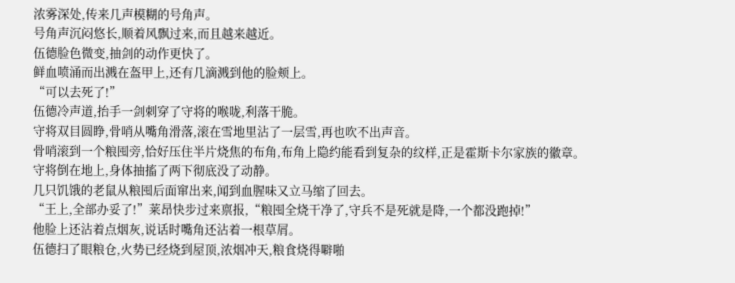浓雾深处,传来几声模糊的号角声。
号角声沉闷悠长,顺着风飘过来,而且越来越近。
伍德脸色微变,抽剑的动作更快了。
鲜血喷涌而出溅在盔甲上,还有几滴溅到他的脸颊上。
“可以去死了!”
伍德冷声道,抬手一剑刺穿了守将的喉咙,利落干脆。
守将双目圆睁,骨哨从嘴角滑落,滚在雪地里沾了一层雪,再也吹不出声音。
骨哨滚到一个粮囤旁,恰好压住半片烧焦的布角,布角上隐约能看到复杂的纹样,正是霍斯卡尔家族的徽章。
守将倒在地上,身体抽搐了两下彻底没了动静。
几只饥饿的老鼠从粮囤后面窜出来,闻到血腥味又立马缩了回去。
“王上,全部办妥了!”莱昂快步过来禀报,“粮囤全烧干净了,守兵不是死就是降,一个都没跑掉!”
他脸上还沾着点烟灰,说话时嘴角还沾着一根草屑。
伍德扫了眼粮仓,火势已经烧到屋顶,浓烟冲天,粮食烧得噼啪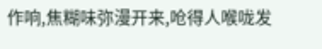作响,焦糊味弥漫开来,呛得人喉咙发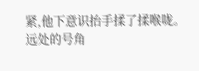紧,他下意识抬手揉了揉喉咙。
远处的号角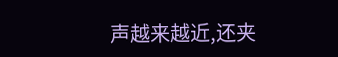声越来越近,还夹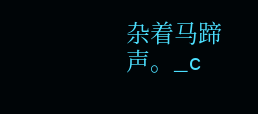杂着马蹄声。_c